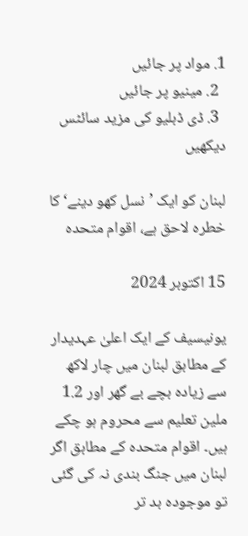1. مواد پر جائیں
  2. مینیو پر جائیں
  3. ڈی ڈبلیو کی مزید سائٹس دیکھیں

لبنان کو ایک ’نسل کھو دینے‘ کا خطرہ لاحق ہے، اقوام متحدہ

15 اکتوبر 2024

یونیسیف کے ایک اعلیٰ عہدیدار کے مطابق لبنان میں چار لاکھ سے زیادہ بچے بے گھر اور 1.2 ملین تعلیم سے محروم ہو چکے ہیں۔ اقوام متحدہ کے مطابق اگر لبنان میں جنگ بندی نہ کی گئی تو موجودہ بد تر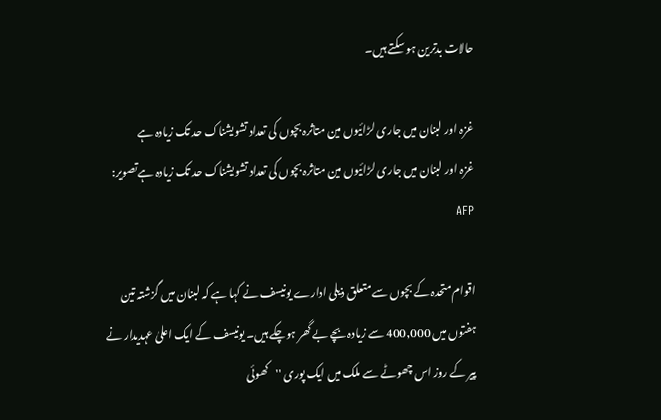حالات بدترین ہو سکتے ہیں۔

غزہ اور لبنان میں جاری لڑائیوں مین متاثرہ بچوں کی تعداد تشویشناک حد تک زیادہ ہے
غزہ اور لبنان میں جاری لڑائیوں مین متاثرہ بچوں کی تعداد تشویشناک حد تک زیادہ ہےتصویر: AFP

اقوام متحدہ کے بچوں سے متعلق ذیلی ادارے یونیسف نے کہا ہے کہ لبنان میں گزشتہ تین ہفتوں میں 400,000 سے زیادہ بچے بے گھر ہوچکے ہیں۔ یونیسف کے ایک اعلیٰ عہدیدار نے پیر کے روز اس چھوٹے سے ملک میں ایک پوری ''کھوئی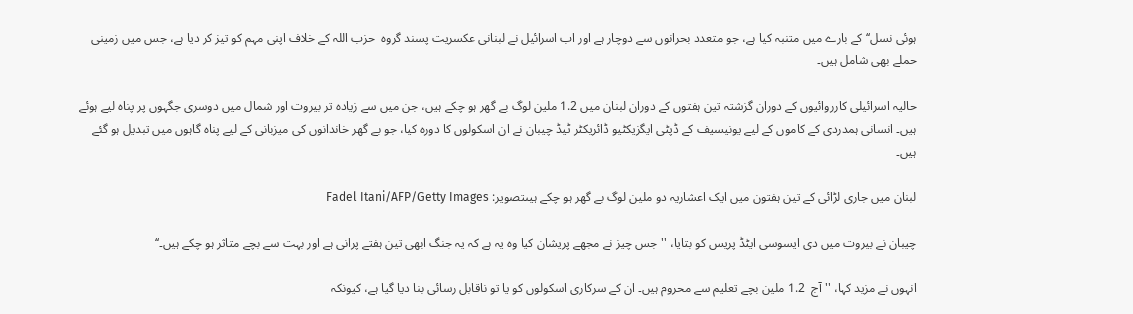ہوئی نسل‘‘کے بارے میں متنبہ کیا ہے، جو متعدد بحرانوں سے دوچار ہے اور اب اسرائیل نے لبنانی عکسریت پسند گروہ  حزب اللہ کے خلاف اپنی مہم کو تیز کر دیا ہے، جس میں زمینی حملے بھی شامل ہیں۔

حالیہ اسرائیلی کارروائیوں کے دوران گزشتہ تین ہفتوں کے دوران لبنان میں 1.2 ملین لوگ بے گھر ہو چکے ہیں، جن میں سے زیادہ تر بیروت اور شمال میں دوسری جگہوں پر پناہ لیے ہوئے ہیں۔ انسانی ہمدردی کے کاموں کے لیے یونیسیف کے ڈپٹی ایگزیکٹیو ڈائریکٹر ٹیڈ چیبان نے ان اسکولوں کا دورہ کیا، جو بے گھر خاندانوں کی میزبانی کے لیے پناہ گاہوں میں تبدیل ہو گئے ہیں۔

لبنان میں جاری لڑائی کے تین ہفتون میں ایک اعشاریہ دو ملین لوگ بے گھر ہو چکے ہیںتصویر: Fadel Itani/AFP/Getty Images

چیبان نے بیروت میں دی ایسوسی ایٹڈ پریس کو بتایا، ''جس چیز نے مجھے پریشان کیا وہ یہ ہے کہ یہ جنگ ابھی تین ہفتے پرانی ہے اور بہت سے بچے متاثر ہو چکے ہیں۔‘‘

انہوں نے مزید کہا، '' آج  1.2 ملین بچے تعلیم سے محروم ہیں۔ ان کے سرکاری اسکولوں کو یا تو ناقابل رسائی بنا دیا گیا ہے، کیونکہ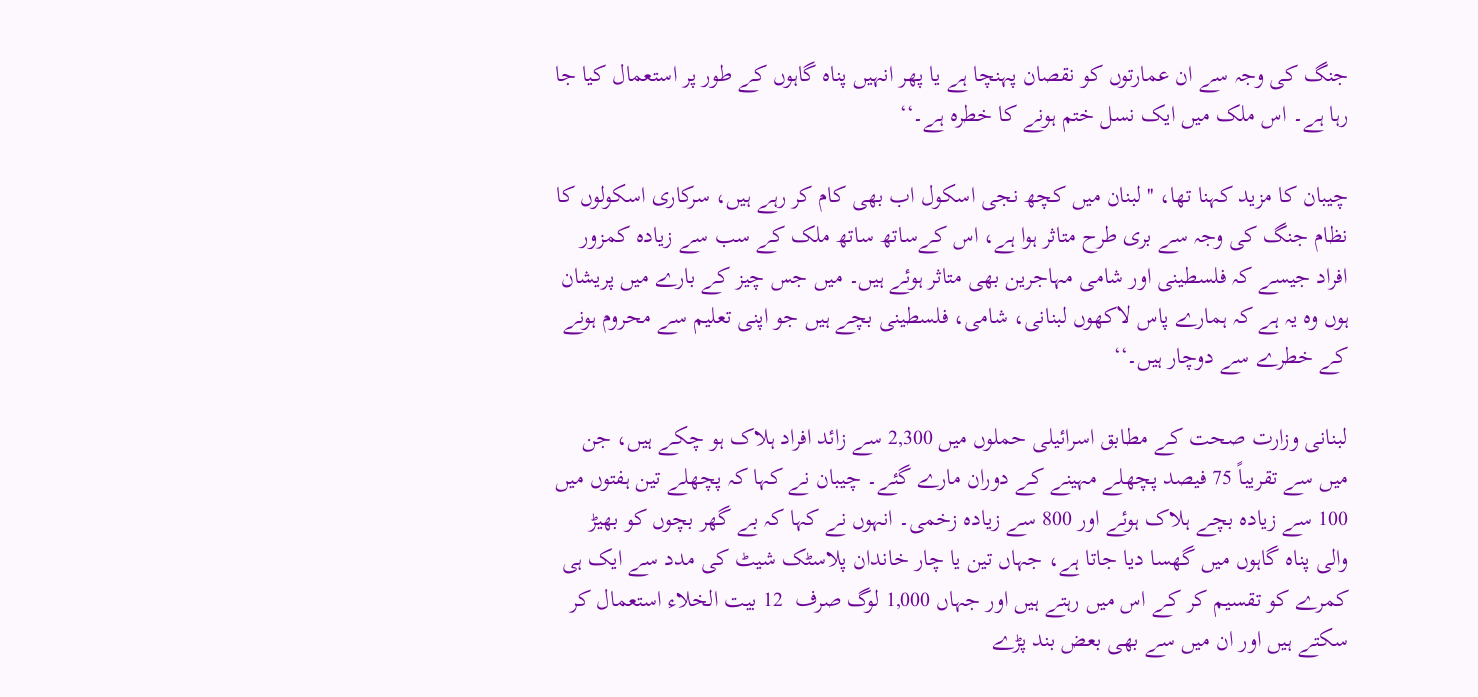جنگ کی وجہ سے ان عمارتوں کو نقصان پہنچا ہے یا پھر انہیں پناہ گاہوں کے طور پر استعمال کیا جا رہا ہے۔ اس ملک میں ایک نسل ختم ہونے کا خطرہ ہے۔‘‘

چیبان کا مزید کہنا تھا، ''لبنان میں کچھ نجی اسکول اب بھی کام کر رہے ہیں، سرکاری اسکولوں کا نظام جنگ کی وجہ سے بری طرح متاثر ہوا ہے، اس کےساتھ ساتھ ملک کے سب سے زیادہ کمزور افراد جیسے کہ فلسطینی اور شامی مہاجرین بھی متاثر ہوئے ہیں۔ میں جس چیز کے بارے میں پریشان ہوں وہ یہ ہے کہ ہمارے پاس لاکھوں لبنانی، شامی، فلسطینی بچے ہیں جو اپنی تعلیم سے محروم ہونے کے خطرے سے دوچار ہیں۔‘‘

لبنانی وزارت صحت کے مطابق اسرائیلی حملوں میں 2,300 سے زائد افراد ہلاک ہو چکے ہیں، جن میں سے تقریباً 75 فیصد پچھلے مہینے کے دوران مارے گئے۔ چیبان نے کہا کہ پچھلے تین ہفتوں میں 100 سے زیادہ بچے ہلاک ہوئے اور 800 سے زیادہ زخمی۔ انہوں نے کہا کہ بے گھر بچوں کو بھیڑ والی پناہ گاہوں میں گھسا دیا جاتا ہے، جہاں تین یا چار خاندان پلاسٹک شیٹ کی مدد سے ایک ہی  کمرے کو تقسیم کر کے اس میں رہتے ہیں اور جہاں 1,000 لوگ صرف  12 بیت الخلاء استعمال کر سکتے ہیں اور ان میں سے بھی بعض بند پڑے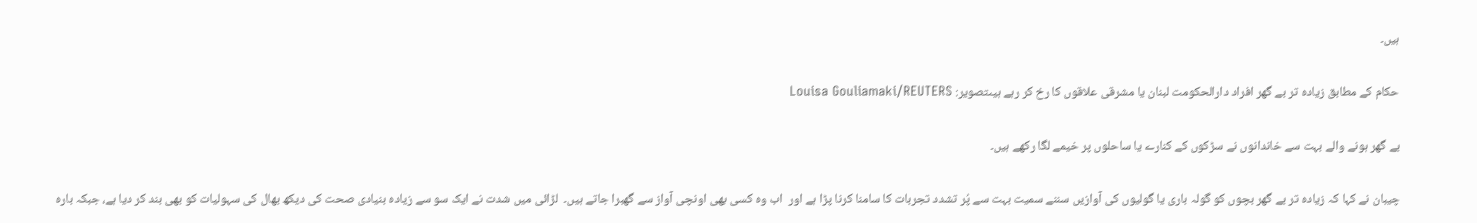ہیں۔

حکام کے مطابق زیادہ تر بے گھر افراد دارالحکومت لبنان یا مشرقی علاقوں کا رخ کر رہے ہیںتصویر: Louisa Gouliamaki/REUTERS

بے گھر ہونے والے بہت سے خاندانوں نے سڑکوں کے کنارے یا ساحلوں پر خیمے لگا رکھے ہیں۔

چیبان نے کہا کہ زیادہ تر بے گھر بچوں کو گولہ باری یا گولیوں کی آوازیں سننے سمیت بہت سے پُر تشدد تجربات کا سامنا کرنا پڑا ہے اور  اب وہ کسی بھی اونچی آواز سے گھبرا جاتے ہیں۔  لڑائی میں شدت نے ایک سو سے زیادہ بنیادی صحت کی دیکھ بھال کی سہولیات کو بھی بند کر دیا ہے، جبکہ بارہ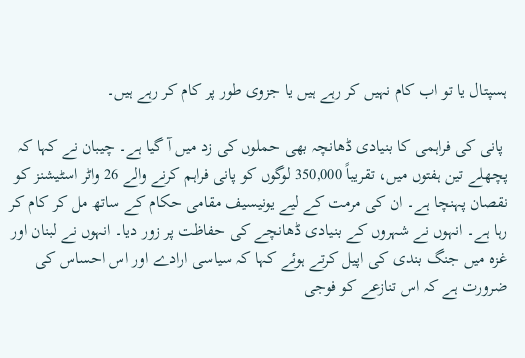ہسپتال یا تو اب کام نہیں کر رہے ہیں یا جزوی طور پر کام کر رہے ہیں۔

 پانی کی فراہمی کا بنیادی ڈھانچہ بھی حملوں کی زد میں آ گیا ہے۔ چیبان نے کہا کہ پچھلے تین ہفتوں میں، تقریباً 350,000 لوگوں کو پانی فراہم کرنے والے 26 واٹر اسٹیشنز کو نقصان پہنچا ہے۔ ان کی مرمت کے لیے یونیسیف مقامی حکام کے ساتھ مل کر کام کر رہا ہے۔ انہوں نے شہروں کے بنیادی ڈھانچے کی حفاظت پر زور دیا۔ انہوں نے لبنان اور غزہ میں جنگ بندی کی اپیل کرتے ہوئے کہا کہ سیاسی ارادے اور اس احساس کی ضرورت ہے کہ اس تنازعے کو فوجی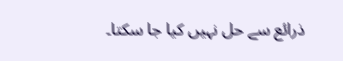ذرائع سے حل نہیں کیا جا سکتا۔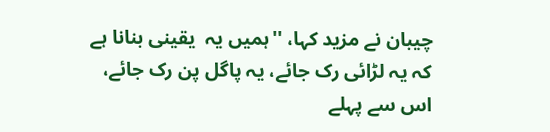چیبان نے مزید کہا، ''ہمیں یہ  یقینی بنانا ہے کہ یہ لڑائی رک جائے، یہ پاگل پن رک جائے، اس سے پہلے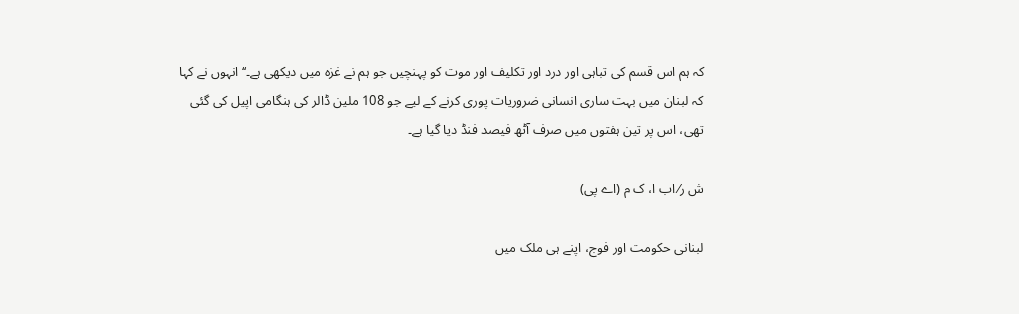کہ ہم اس قسم کی تباہی اور درد اور تکلیف اور موت کو پہنچیں جو ہم نے غزہ میں دیکھی ہے۔‘‘ انہوں نے کہا کہ لبنان میں بہت ساری انسانی ضروریات پوری کرنے کے لیے جو 108 ملین ڈالر کی ہنگامی اپیل کی گئی تھی، اس پر تین ہفتوں میں صرف آٹھ فیصد فنڈ دیا گیا ہے۔

ش ر⁄ اب ا، ک م (اے پی)

لبنانی حکومت اور فوج، اپنے ہی ملک ميں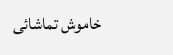خاموش تماشائی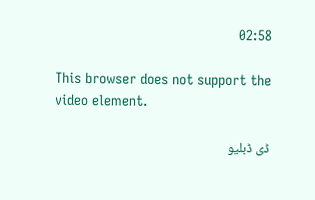02:58

This browser does not support the video element.

ڈی ڈبلیو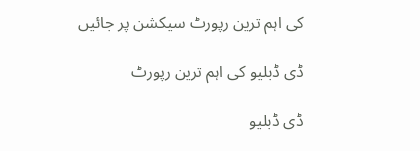کی اہم ترین رپورٹ سیکشن پر جائیں

ڈی ڈبلیو کی اہم ترین رپورٹ

ڈی ڈبلیو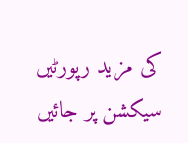کی مزید رپورٹیں سیکشن پر جائیں